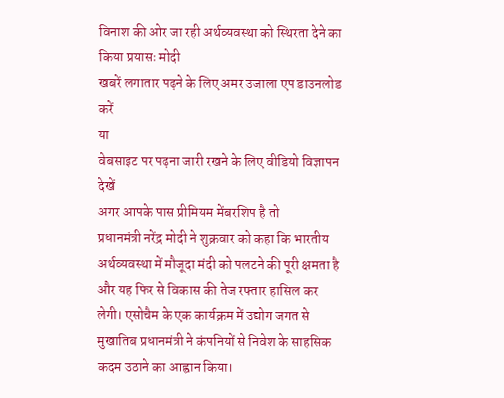विनाश की ओर जा रही अर्थव्यवस्था को स्थिरता देने का किया प्रयासः मोदी
खबरें लगातार पढ़ने के लिए अमर उजाला एप डाउनलोड करें
या
वेबसाइट पर पढ़ना जारी रखने के लिए वीडियो विज्ञापन देखें
अगर आपके पास प्रीमियम मेंबरशिप है तो
प्रधानमंत्री नरेंद्र मोदी ने शुक्रवार को कहा कि भारतीय अर्थव्यवस्था में मौजूदा मंदी को पलटने की पूरी क्षमता है और यह फिर से विकास की तेज रफ्तार हासिल कर लेगी। एसोचैम के एक कार्यक्रम में उद्योग जगत से मुखातिब प्रधानमंत्री ने कंपनियों से निवेश के साहसिक कदम उठाने का आह्वान किया।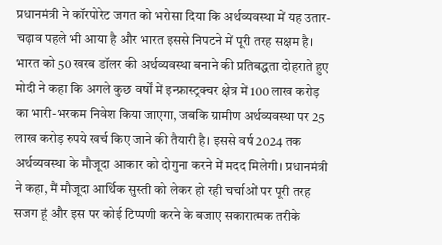प्रधानमंत्री ने कॉरपोरेट जगत को भरोसा दिया कि अर्थव्यवस्था में यह उतार-चढ़ाव पहले भी आया है और भारत इससे निपटने में पूरी तरह सक्षम है। भारत को 50 खरब डॉलर की अर्थव्यवस्था बनाने की प्रतिबद्धता दोहराते हुए मोदी ने कहा कि अगले कुछ वर्षों में इन्फ्रास्ट्रक्चर क्षेत्र में 100 लाख करोड़ का भारी-भरकम निवेश किया जाएगा, जबकि ग्रामीण अर्थव्यवस्था पर 25 लाख करोड़ रुपये खर्च किए जाने की तैयारी है। इससे वर्ष 2024 तक अर्थव्यवस्था के मौजूदा आकार को दोगुना करने में मदद मिलेगी। प्रधानमंत्री ने कहा, मैं मौजूदा आर्थिक सुस्ती को लेकर हो रही चर्चाओं पर पूरी तरह सजग हूं और इस पर कोई टिप्पणी करने के बजाए सकारात्मक तरीके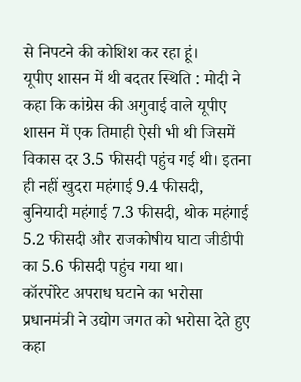से निपटने की कोशिश कर रहा हूं।
यूपीए शासन में थी बदतर स्थिति : मोदी ने कहा कि कांग्रेस की अगुवाई वाले यूपीए शासन में एक तिमाही ऐसी भी थी जिसमें विकास दर 3.5 फीसदी पहुंच गई थी। इतना ही नहीं खुदरा महंगाई 9.4 फीसदी, बुनियादी महंगाई 7.3 फीसदी, थोक महंगाई 5.2 फीसदी और राजकोषीय घाटा जीडीपी का 5.6 फीसदी पहुंच गया था।
कॉरपोरेट अपराध घटाने का भरोसा
प्रधानमंत्री ने उद्योग जगत को भरोसा देते हुए कहा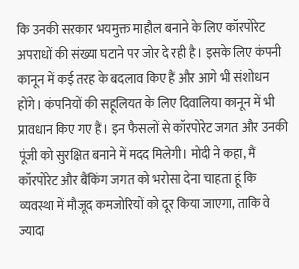कि उनकी सरकार भयमुक्त माहौल बनाने के लिए कॉरपोरेट अपराधों की संख्या घटाने पर जोर दे रही है। इसके लिए कंपनी कानून में कई तरह के बदलाव किए हैं और आगे भी संशोधन होंगे। कंपनियों की सहूलियत के लिए दिवालिया कानून में भी प्रावधान किए गए हैं। इन फैसलों से कॉरपोरेट जगत और उनकी पूंजी को सुरक्षित बनाने में मदद मिलेगी। मोदी ने कहा, मैं कॉरपोरेट और बैंकिंग जगत को भरोसा देना चाहता हूं कि व्यवस्था में मौजूद कमजोरियों को दूर किया जाएगा, ताकि वे ज्यादा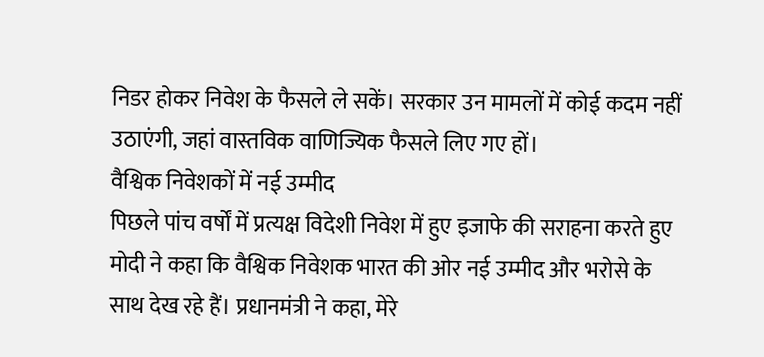निडर होकर निवेश के फैसले ले सकें। सरकार उन मामलों में कोई कदम नहीं उठाएंगी, जहां वास्तविक वाणिज्यिक फैसले लिए गए हों।
वैश्विक निवेशकों में नई उम्मीद
पिछले पांच वर्षों में प्रत्यक्ष विदेशी निवेश में हुए इजाफे की सराहना करते हुए मोदी ने कहा कि वैश्विक निवेशक भारत की ओर नई उम्मीद और भरोसे के साथ देख रहे हैं। प्रधानमंत्री ने कहा, मेरे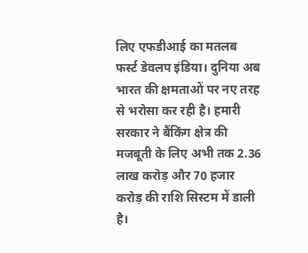लिए एफडीआई का मतलब फर्स्ट डेवलप इंडिया। दुनिया अब भारत की क्षमताओं पर नए तरह से भरोसा कर रही है। हमारी सरकार ने बैंकिंग क्षेत्र की मजबूती के लिए अभी तक 2.36 लाख करोड़ और 70 हजार करोड़ की राशि सिस्टम में डाली है।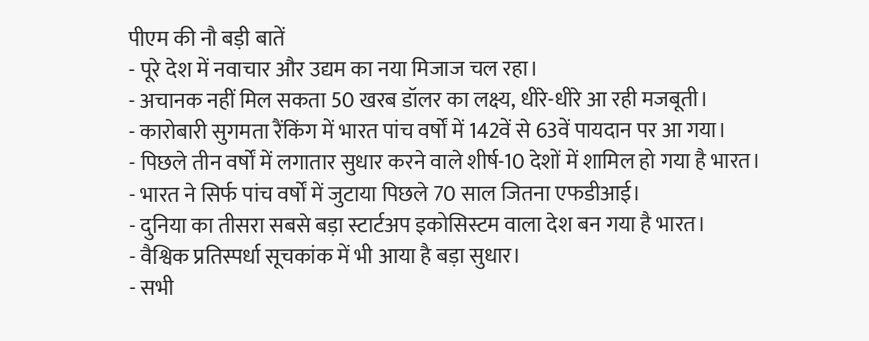पीएम की नौ बड़ी बातें
- पूरे देश में नवाचार और उद्यम का नया मिजाज चल रहा।
- अचानक नहीं मिल सकता 50 खरब डॉलर का लक्ष्य, धीरे-धीरे आ रही मजबूती।
- कारोबारी सुगमता रैंकिंग में भारत पांच वर्षों में 142वें से 63वें पायदान पर आ गया।
- पिछले तीन वर्षों में लगातार सुधार करने वाले शीर्ष-10 देशों में शामिल हो गया है भारत।
- भारत ने सिर्फ पांच वर्षों में जुटाया पिछले 70 साल जितना एफडीआई।
- दुनिया का तीसरा सबसे बड़ा स्टार्टअप इकोसिस्टम वाला देश बन गया है भारत।
- वैश्विक प्रतिस्पर्धा सूचकांक में भी आया है बड़ा सुधार।
- सभी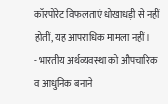कॉरपोरेट विफलताएं धोखाधड़ी से नहीं होतीं, यह आपराधिक मामला नहीं।
- भारतीय अर्थव्यवस्था को औपचारिक व आधुनिक बनाने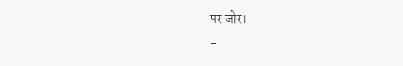पर जोर।
-